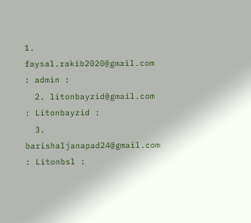1. faysal.rakib2020@gmail.com : admin :
  2. litonbayzid@gmail.com : Litonbayzid :
  3. barishaljanapad24@gmail.com : Litonbsl :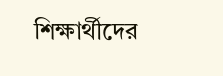শিক্ষার্থীদের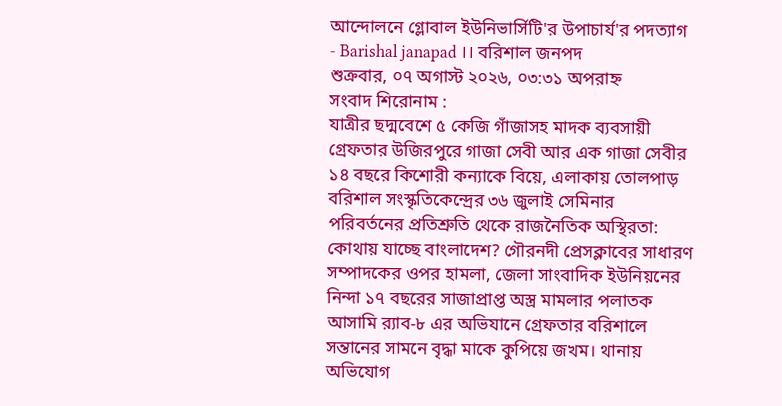আন্দোলনে গ্লোবাল ইউনিভার্সিটি'র উপাচার্য'র পদত্যাগ - Barishal janapad ।। বরিশাল জনপদ
শুক্রবার, ০৭ অগাস্ট ২০২৬, ০৩:৩১ অপরাহ্ন
সংবাদ শিরোনাম :
যাত্রীর ছদ্মবেশে ৫ কেজি গাঁজাসহ মাদক ব্যবসায়ী গ্রেফতার উজিরপুরে গাজা সেবী আর এক গাজা সেবীর ১৪ বছরে কিশোরী কন্যাকে বিয়ে, এলাকায় তোলপাড় বরিশাল সংস্কৃতিকেন্দ্রের ৩৬ জুলাই সেমিনার পরিবর্তনের প্রতিশ্রুতি থেকে রাজনৈতিক অস্থিরতা: কোথায় যাচ্ছে বাংলাদেশ? গৌরনদী প্রেসক্লাবের সাধারণ সম্পাদকের ওপর হামলা, জেলা সাংবাদিক ইউনিয়নের নিন্দা ১৭ বছরের সাজাপ্রাপ্ত অস্ত্র মামলার পলাতক আসামি র‍্যাব-৮ এর অভিযানে গ্রেফতার বরিশালে সন্তানের সামনে বৃদ্ধা মাকে কুপিয়ে জখম। থানায় অভিযোগ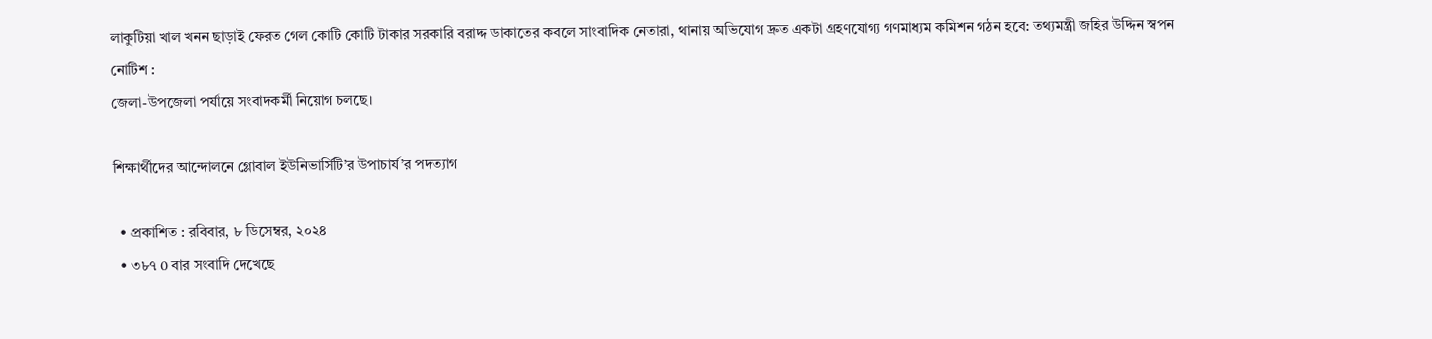লাকুটিয়া খাল খনন ছাড়াই ফেরত গেল কোটি কোটি টাকার সরকারি বরাদ্দ ডাকাতের কবলে সাংবাদিক নেতারা, থানায় অভিযোগ দ্রুত একটা গ্রহণযোগ্য গণমাধ্যম কমিশন গঠন হবে: তথ্যমন্ত্রী জহির উদ্দিন স্বপন
নোটিশ :
জেলা-উপজেলা পর্যায়ে সংবাদকর্মী নিয়োগ চলছে।

শিক্ষার্থীদের আন্দোলনে গ্লোবাল ইউনিভার্সিটি’র উপাচার্য’র পদত্যাগ

  • প্রকাশিত : রবিবার, ৮ ডিসেম্বর, ২০২৪
  • ৩৮৭ 0 বার সংবাদি দেখেছে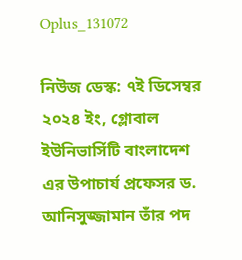Oplus_131072

নিউজ ডেস্ক: ৭ই ডিসেম্বর ২০২৪ ইং, গ্লোবাল ইউনিভার্সিটি বাংলাদেশ এর উপাচার্য প্রফেসর ড. আনিসুজ্জামান তাঁর পদ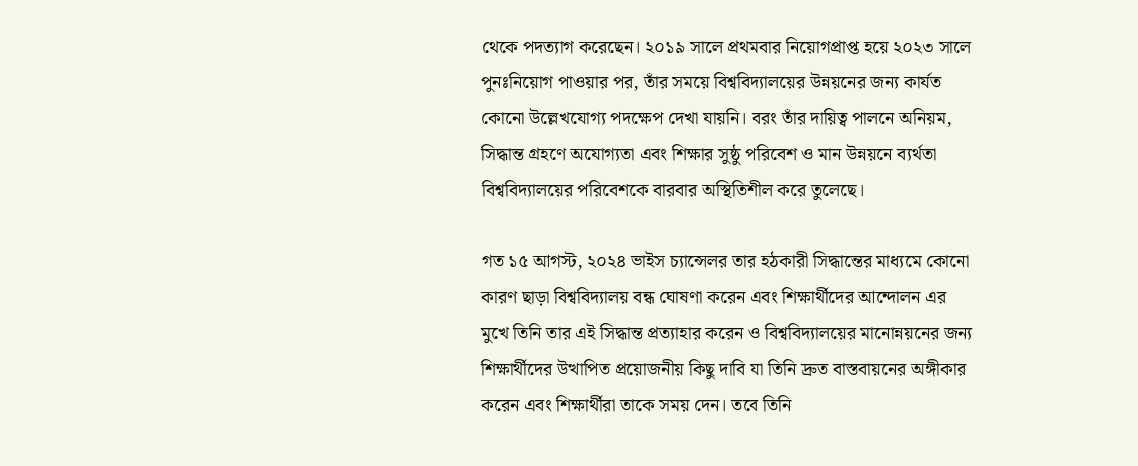থেকে পদত্যাগ করেছেন। ২০১৯ সালে প্রথমবার নিয়োগপ্রাপ্ত হয়ে ২০২৩ সালে পুনঃনিয়োগ পাওয়ার পর, তাঁর সময়ে বিশ্ববিদ্যালয়ের উন্নয়নের জন্য কার্যত কোনো উল্লেখযোগ্য পদক্ষেপ দেখা যায়নি। বরং তাঁর দায়িত্ব পালনে অনিয়ম, সিদ্ধান্ত গ্রহণে অযোগ্যতা এবং শিক্ষার সুষ্ঠু পরিবেশ ও মান উন্নয়নে ব্যর্থতা বিশ্ববিদ্যালয়ের পরিবেশকে বারবার অস্থিতিশীল করে তুলেছে।

গত ১৫ আগস্ট, ২০২৪ ভাইস চ্যান্সেলর তার হঠকারী সিদ্ধান্তের মাধ্যমে কোনো কারণ ছাড়া বিশ্ববিদ্যালয় বন্ধ ঘোষণা করেন এবং শিক্ষার্থীদের আন্দোলন এর মুখে তিনি তার এই সিদ্ধান্ত প্রত্যাহার করেন ও বিশ্ববিদ্যালয়ের মানোন্নয়নের জন্য শিক্ষার্থীদের উত্থাপিত প্রয়োজনীয় কিছু দাবি যা তিনি দ্রুত বাস্তবায়নের অঙ্গীকার করেন এবং শিক্ষার্থীরা তাকে সময় দেন। তবে তিনি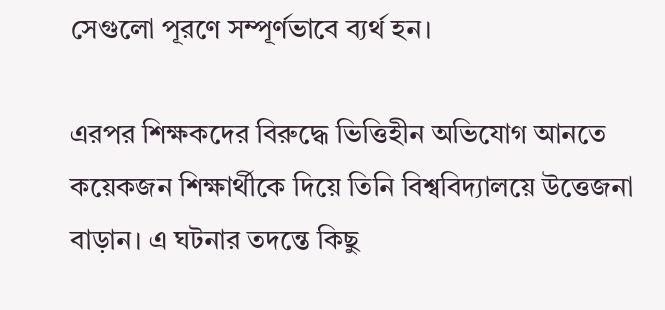সেগুলো পূরণে সম্পূর্ণভাবে ব্যর্থ হন।

এরপর শিক্ষকদের বিরুদ্ধে ভিত্তিহীন অভিযোগ আনতে কয়েকজন শিক্ষার্থীকে দিয়ে তিনি বিশ্ববিদ্যালয়ে উত্তেজনা বাড়ান। এ ঘটনার তদন্তে কিছু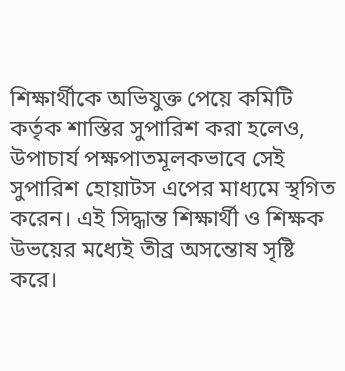শিক্ষার্থীকে অভিযুক্ত পেয়ে কমিটি কর্তৃক শাস্তির সুপারিশ করা হলেও, উপাচার্য পক্ষপাতমূলকভাবে সেই সুপারিশ হোয়াটস এপের মাধ্যমে স্থগিত করেন। এই সিদ্ধান্ত শিক্ষার্থী ও শিক্ষক উভয়ের মধ্যেই তীব্র অসন্তোষ সৃষ্টি করে।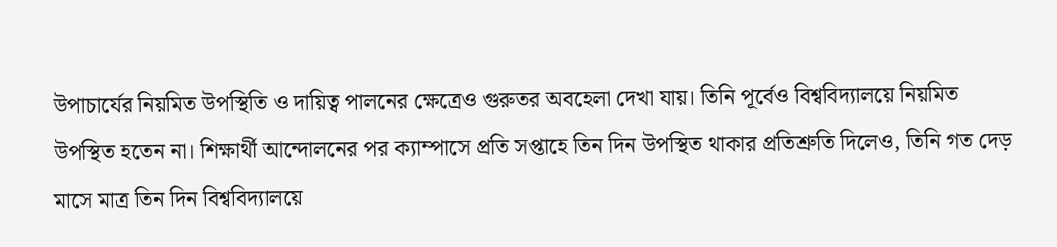উপাচার্যের নিয়মিত উপস্থিতি ও দায়িত্ব পালনের ক্ষেত্রেও গুরুতর অবহেলা দেখা যায়। তিনি পূর্বেও বিশ্ববিদ্যালয়ে নিয়মিত উপস্থিত হতেন না। শিক্ষার্থী আন্দোলনের পর ক্যাম্পাসে প্রতি সপ্তাহে তিন দিন উপস্থিত থাকার প্রতিশ্রুতি দিলেও, তিনি গত দেড় মাসে মাত্র তিন দিন বিশ্ববিদ্যালয়ে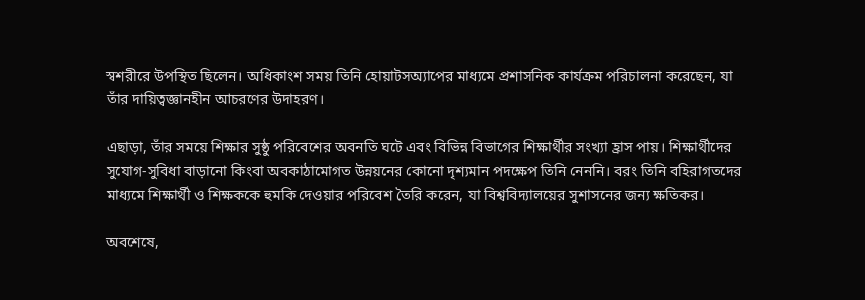স্বশরীরে উপস্থিত ছিলেন। অধিকাংশ সময় তিনি হোয়াটসঅ্যাপের মাধ্যমে প্রশাসনিক কার্যক্রম পরিচালনা করেছেন, যা তাঁর দায়িত্বজ্ঞানহীন আচরণের উদাহরণ।

এছাড়া, তাঁর সময়ে শিক্ষার সুষ্ঠু পরিবেশের অবনতি ঘটে এবং বিভিন্ন বিভাগের শিক্ষার্থীর সংখ্যা হ্রাস পায়। শিক্ষার্থীদের সুযোগ-সুবিধা বাড়ানো কিংবা অবকাঠামোগত উন্নয়নের কোনো দৃশ্যমান পদক্ষেপ তিনি নেননি। বরং তিনি বহিরাগতদের মাধ্যমে শিক্ষার্থী ও শিক্ষককে হুমকি দেওয়ার পরিবেশ তৈরি করেন, যা বিশ্ববিদ্যালয়ের সুশাসনের জন্য ক্ষতিকর।

অবশেষে,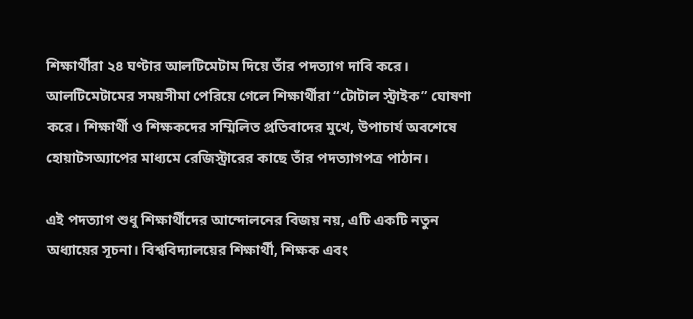শিক্ষার্থীরা ২৪ ঘণ্টার আলটিমেটাম দিয়ে তাঁর পদত্যাগ দাবি করে। আলটিমেটামের সময়সীমা পেরিয়ে গেলে শিক্ষার্থীরা “টোটাল স্ট্রাইক” ঘোষণা করে। শিক্ষার্থী ও শিক্ষকদের সম্মিলিত প্রতিবাদের মুখে, উপাচার্য অবশেষে হোয়াটসঅ্যাপের মাধ্যমে রেজিস্ট্রারের কাছে তাঁর পদত্যাগপত্র পাঠান।

এই পদত্যাগ শুধু শিক্ষার্থীদের আন্দোলনের বিজয় নয়, এটি একটি নতুন অধ্যায়ের সূচনা। বিশ্ববিদ্যালয়ের শিক্ষার্থী, শিক্ষক এবং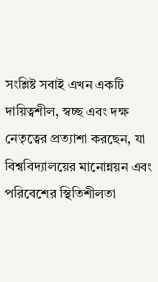সংশ্লিষ্ট সবাই এখন একটি দায়িত্বশীল, স্বচ্ছ এবং দক্ষ নেতৃত্বের প্রত্যাশা করছেন, যা বিশ্ববিদ্যালয়ের মানোন্নয়ন এবং পরিবেশের স্থিতিশীলতা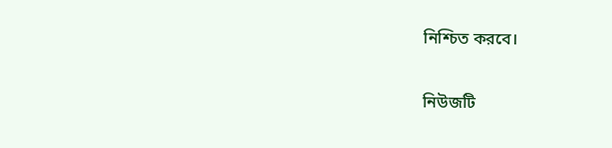নিশ্চিত করবে।

নিউজটি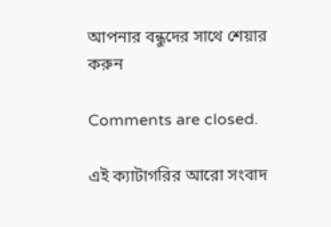আপনার বন্ধুদের সাথে শেয়ার করুন

Comments are closed.

এই ক্যাটাগরির ‍আরো সংবাদ